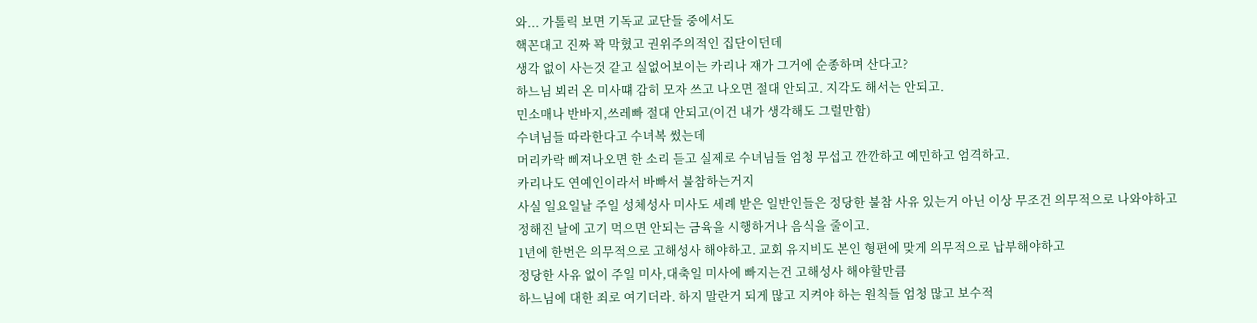와... 가톨릭 보면 기독교 교단들 중에서도
핵꼰대고 진짜 꽉 막혔고 권위주의적인 집단이던데
생각 없이 사는것 같고 실없어보이는 카리나 쟤가 그거에 순종하며 산다고?
하느님 뵈러 온 미사떄 감히 모자 쓰고 나오면 절대 안되고. 지각도 해서는 안되고.
민소매나 반바지,쓰레빠 절대 안되고(이건 내가 생각해도 그럴만함)
수녀님들 따라한다고 수녀복 썼는데
머리카락 삐져나오면 한 소리 듣고 실제로 수녀님들 엄청 무섭고 깐깐하고 예민하고 엄격하고.
카리나도 연예인이라서 바빠서 불참하는거지
사실 일요일날 주일 성체성사 미사도 세례 받은 일반인들은 정당한 불참 사유 있는거 아닌 이상 무조건 의무적으로 나와야하고
정해진 날에 고기 먹으면 안되는 금육을 시행하거나 음식을 줄이고.
1년에 한번은 의무적으로 고해성사 해야하고. 교회 유지비도 본인 형편에 맞게 의무적으로 납부해야하고
정당한 사유 없이 주일 미사,대축일 미사에 빠지는건 고해성사 해야할만큼
하느님에 대한 죄로 여기더라. 하지 말란거 되게 많고 지켜야 하는 원칙들 엄청 많고 보수적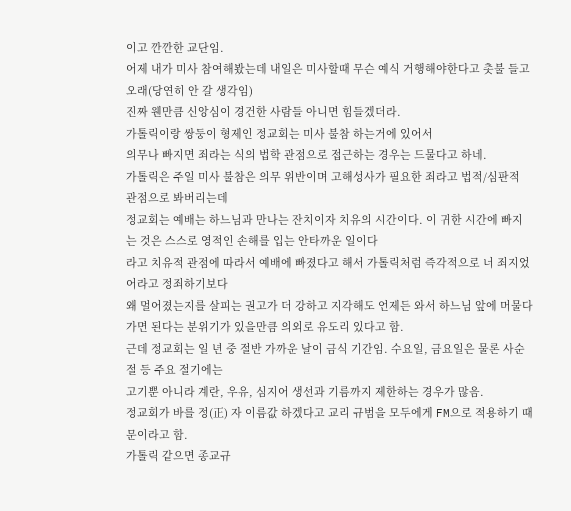이고 깐깐한 교단임.
어제 내가 미사 참여해봤는데 내일은 미사할때 무슨 예식 거행해야한다고 촛불 들고 오래(당연히 안 갈 생각임)
진짜 웬만큼 신앙심이 경건한 사람들 아니면 힘들겠더라.
가톨릭이랑 쌍둥이 형제인 정교회는 미사 불참 하는거에 있어서
의무나 빠지면 죄라는 식의 법학 관점으로 접근하는 경우는 드물다고 하네.
가톨릭은 주일 미사 불참은 의무 위반이며 고해성사가 필요한 죄라고 법적/심판적 관점으로 봐버리는데
정교회는 예배는 하느님과 만나는 잔치이자 치유의 시간이다. 이 귀한 시간에 빠지는 것은 스스로 영적인 손해를 입는 안타까운 일이다
라고 치유적 관점에 따라서 예배에 빠졌다고 해서 가톨릭처럼 즉각적으로 너 죄지었어라고 정죄하기보다
왜 멀어졌는지를 살피는 권고가 더 강하고 지각해도 언제든 와서 하느님 앞에 머물다 가면 된다는 분위기가 있을만큼 의외로 유도리 있다고 함.
근데 정교회는 일 년 중 절반 가까운 날이 금식 기간임. 수요일, 금요일은 물론 사순절 등 주요 절기에는
고기뿐 아니라 계란, 우유, 심지어 생선과 기름까지 제한하는 경우가 많음.
정교회가 바를 정(正) 자 이름값 하겠다고 교리 규범을 모두에게 FM으로 적용하기 때문이라고 함.
가톨릭 같으면 종교규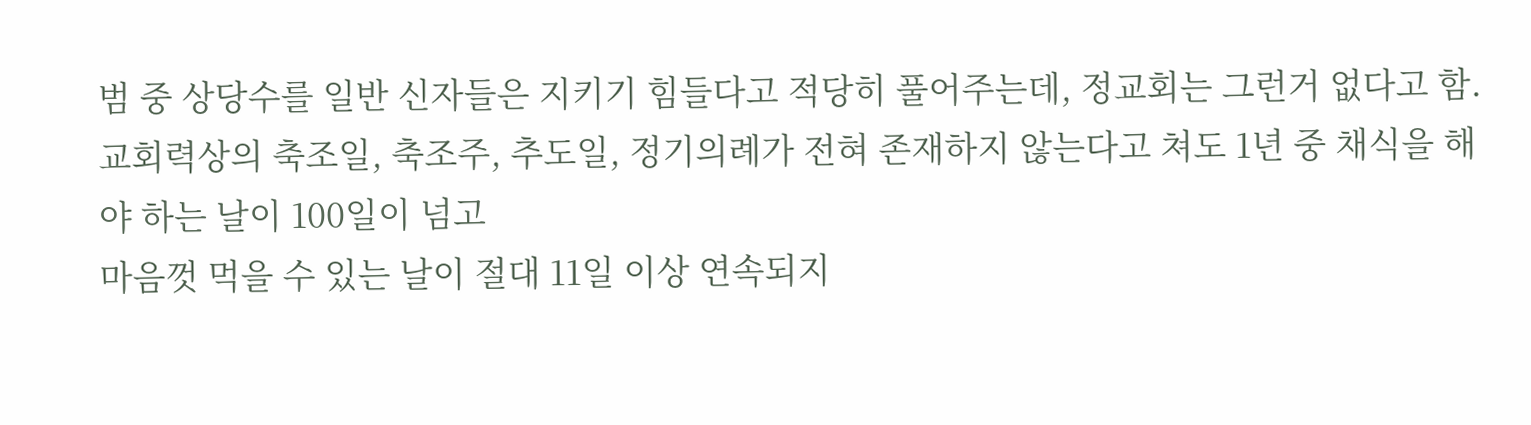범 중 상당수를 일반 신자들은 지키기 힘들다고 적당히 풀어주는데, 정교회는 그런거 없다고 함.
교회력상의 축조일, 축조주, 추도일, 정기의례가 전혀 존재하지 않는다고 쳐도 1년 중 채식을 해야 하는 날이 100일이 넘고
마음껏 먹을 수 있는 날이 절대 11일 이상 연속되지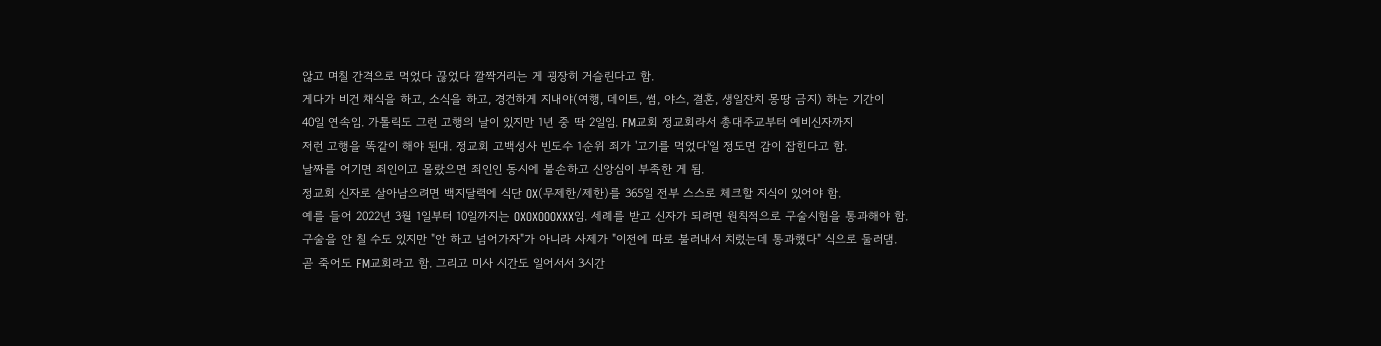않고 며칠 간격으로 먹었다 끊었다 깔짝거리는 게 굉장히 거슬린다고 함.
게다가 비건 채식을 하고, 소식을 하고, 경건하게 지내야(여행, 데이트, 썸, 야스, 결혼, 생일잔치 몽땅 금지) 하는 기간이
40일 연속임. 가톨릭도 그런 고행의 날이 있지만 1년 중 딱 2일임. FM교회 정교회라서 총대주교부터 예비신자까지
저런 고행을 똑같이 해야 된대. 정교회 고백성사 빈도수 1순위 죄가 '고기를 먹었다'일 정도면 감이 잡힌다고 함.
날짜를 어기면 죄인이고 몰랐으면 죄인인 동시에 불손하고 신앙심이 부족한 게 됨.
정교회 신자로 살아남으려면 백지달력에 식단 OX(무제한/제한)를 365일 전부 스스로 체크할 지식이 있어야 함.
예를 들어 2022년 3월 1일부터 10일까지는 OXOXOOOXXX임. 세례를 받고 신자가 되려면 원칙적으로 구술시험을 통과해야 함.
구술을 안 칠 수도 있지만 "안 하고 넘어가자"가 아니라 사제가 "이전에 따로 불러내서 치렀는데 통과했다" 식으로 둘러댐.
곧 죽어도 FM교회라고 함. 그리고 미사 시간도 일어서서 3시간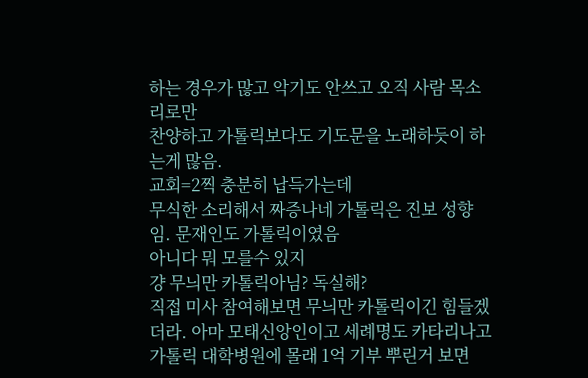하는 경우가 많고 악기도 안쓰고 오직 사람 목소리로만
찬양하고 가톨릭보다도 기도문을 노래하듯이 하는게 많음.
교회=2찍 충분히 납득가는데
무식한 소리해서 짜증나네 가톨릭은 진보 성향임. 문재인도 가톨릭이였음
아니다 뭐 모를수 있지
걍 무늬만 카톨릭아님? 독실해?
직접 미사 참여해보면 무늬만 카톨릭이긴 힘들겠더라. 아마 모태신앙인이고 세례명도 카타리나고 가톨릭 대학병원에 몰래 1억 기부 뿌린거 보면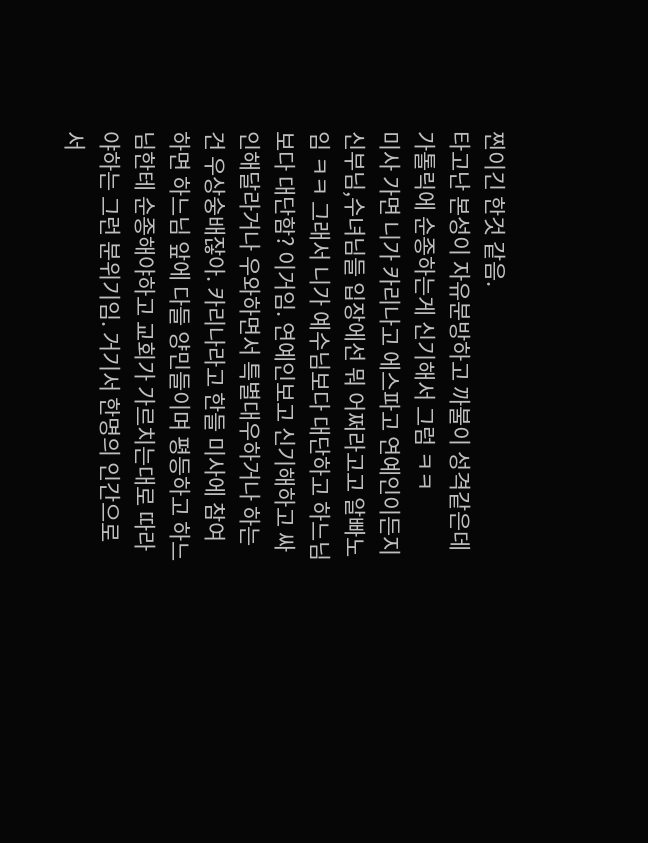찐이긴 한것 같음.
타고난 본성이 자유분방하고 까불이 성격같은데 가톨릭에 순종하는게 신기해서 그럼 ㅋㅋ
미사 가면 니가 카리나고 에스파고 연예인이든지 신부님,수녀님들 입장에선 뭐 어쩌라고고 알빠노임 ㅋㅋ 그래서 니가 예수님보다 대단하고 하느님보다 대단함? 이거임. 연예인보고 신기해하고 싸인해달라거나 우와하면서 특별대우하거나 하는건 우상숭배잖아. 카리나라고 한들 미사에 참여하면 하느님 앞에 다들 양민들이며 평등하고 하느님한테 순종해야하고 교회가 가르치는대로 따라야하는 그런 분위기임. 거기서 한명의 인간으로서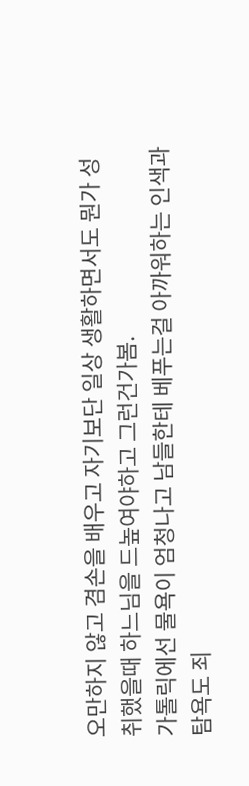오만하지 않고 겸손을 배우고 자기보단 일상 생활하면서도 뭔가 성취했을때 하느님을 드높여야하고 그런건가봄.
가톨릭에선 물욕이 엄청나고 남들한테 베푸는걸 아까워하는 인색과 탐욕도 죄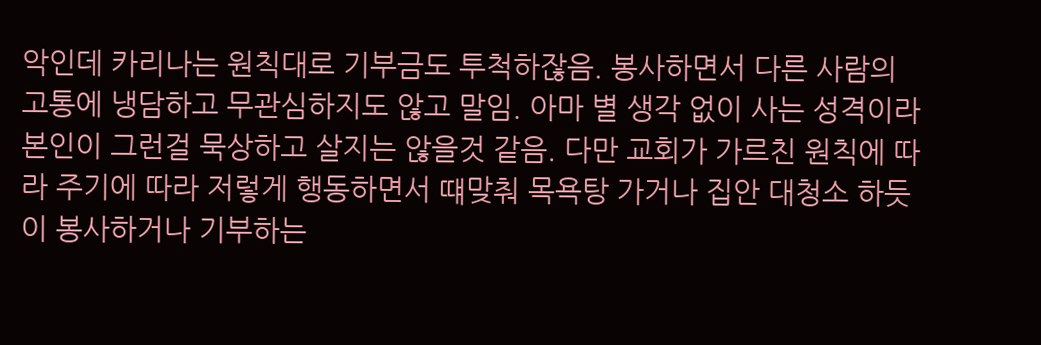악인데 카리나는 원칙대로 기부금도 투척하잖음. 봉사하면서 다른 사람의 고통에 냉담하고 무관심하지도 않고 말임. 아마 별 생각 없이 사는 성격이라 본인이 그런걸 묵상하고 살지는 않을것 같음. 다만 교회가 가르친 원칙에 따라 주기에 따라 저렇게 행동하면서 떄맞춰 목욕탕 가거나 집안 대청소 하듯이 봉사하거나 기부하는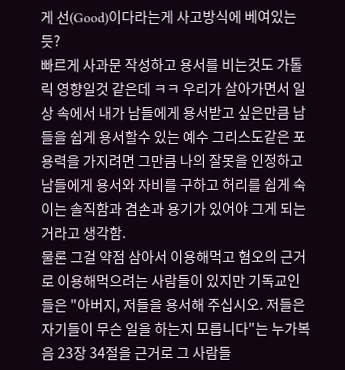게 선(Good)이다라는게 사고방식에 베여있는듯?
빠르게 사과문 작성하고 용서를 비는것도 가톨릭 영향일것 같은데 ㅋㅋ 우리가 살아가면서 일상 속에서 내가 남들에게 용서받고 싶은만큼 남들을 쉽게 용서할수 있는 예수 그리스도같은 포용력을 가지려면 그만큼 나의 잘못을 인정하고 남들에게 용서와 자비를 구하고 허리를 쉽게 숙이는 솔직함과 겸손과 용기가 있어야 그게 되는거라고 생각함.
물론 그걸 약점 삼아서 이용해먹고 혐오의 근거로 이용해먹으려는 사람들이 있지만 기독교인들은 "아버지, 저들을 용서해 주십시오. 저들은 자기들이 무슨 일을 하는지 모릅니다"는 누가복음 23장 34절을 근거로 그 사람들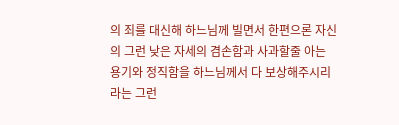의 죄를 대신해 하느님께 빌면서 한편으론 자신의 그런 낮은 자세의 겸손함과 사과할줄 아는 용기와 정직함을 하느님께서 다 보상해주시리라는 그런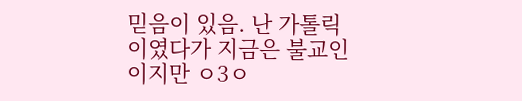믿음이 있음. 난 가톨릭이였다가 지금은 불교인이지만 ㅇ3ㅇ